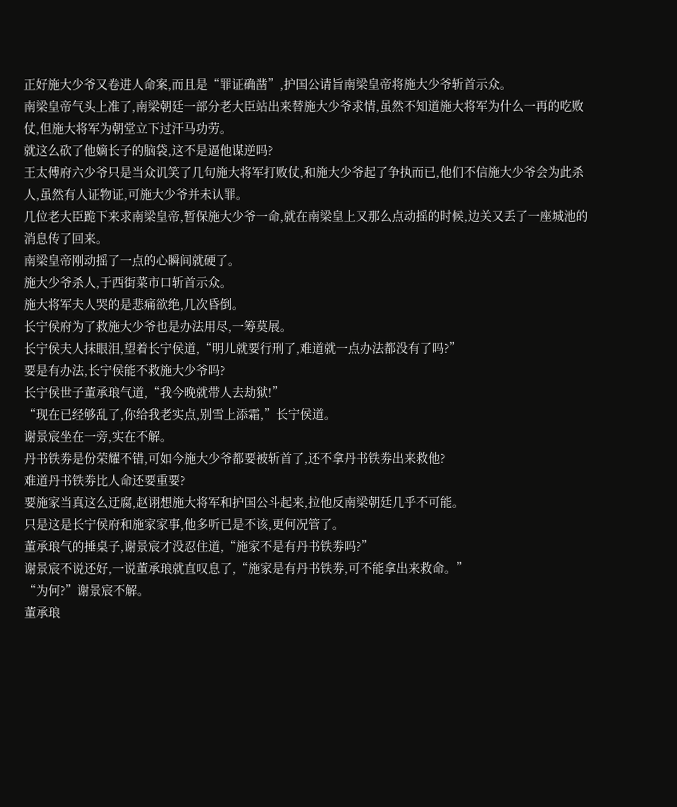正好施大少爷又卷进人命案,而且是“罪证确凿”,护国公请旨南梁皇帝将施大少爷斩首示众。
南梁皇帝气头上准了,南梁朝廷一部分老大臣站出来替施大少爷求情,虽然不知道施大将军为什么一再的吃败仗,但施大将军为朝堂立下过汗马功劳。
就这么砍了他嫡长子的脑袋,这不是逼他谋逆吗?
王太傅府六少爷只是当众讥笑了几句施大将军打败仗,和施大少爷起了争执而已,他们不信施大少爷会为此杀人,虽然有人证物证,可施大少爷并未认罪。
几位老大臣跪下来求南梁皇帝,暂保施大少爷一命,就在南梁皇上又那么点动摇的时候,边关又丢了一座城池的消息传了回来。
南梁皇帝刚动摇了一点的心瞬间就硬了。
施大少爷杀人,于西街菜市口斩首示众。
施大将军夫人哭的是悲痛欲绝,几次昏倒。
长宁侯府为了救施大少爷也是办法用尽,一筹莫展。
长宁侯夫人抹眼泪,望着长宁侯道,“明儿就要行刑了,难道就一点办法都没有了吗?”
要是有办法,长宁侯能不救施大少爷吗?
长宁侯世子董承琅气道,“我今晚就带人去劫狱!”
“现在已经够乱了,你给我老实点,别雪上添霜,”长宁侯道。
谢景宸坐在一旁,实在不解。
丹书铁劵是份荣耀不错,可如今施大少爷都要被斩首了,还不拿丹书铁劵出来救他?
难道丹书铁劵比人命还要重要?
要施家当真这么迂腐,赵诩想施大将军和护国公斗起来,拉他反南梁朝廷几乎不可能。
只是这是长宁侯府和施家家事,他多听已是不该,更何况管了。
董承琅气的捶桌子,谢景宸才没忍住道,“施家不是有丹书铁劵吗?”
谢景宸不说还好,一说董承琅就直叹息了,“施家是有丹书铁劵,可不能拿出来救命。”
“为何?”谢景宸不解。
董承琅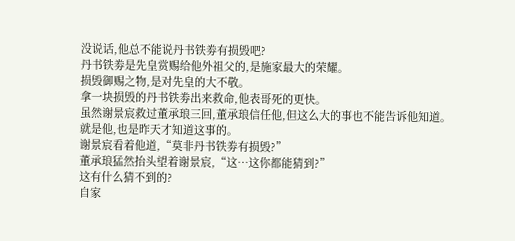没说话,他总不能说丹书铁劵有损毁吧?
丹书铁劵是先皇赏赐给他外祖父的,是施家最大的荣耀。
损毁御赐之物,是对先皇的大不敬。
拿一块损毁的丹书铁劵出来救命,他表哥死的更快。
虽然谢景宸救过董承琅三回,董承琅信任他,但这么大的事也不能告诉他知道。
就是他,也是昨天才知道这事的。
谢景宸看着他道,“莫非丹书铁劵有损毁?”
董承琅猛然抬头望着谢景宸,“这…这你都能猜到?”
这有什么猜不到的?
自家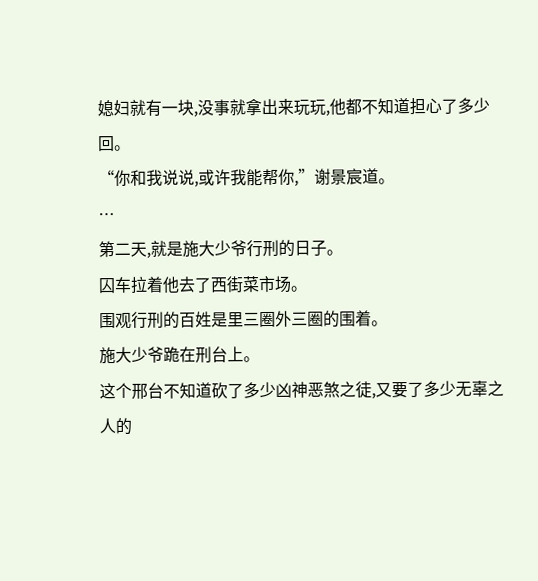媳妇就有一块,没事就拿出来玩玩,他都不知道担心了多少回。
“你和我说说,或许我能帮你,”谢景宸道。
…
第二天,就是施大少爷行刑的日子。
囚车拉着他去了西街菜市场。
围观行刑的百姓是里三圈外三圈的围着。
施大少爷跪在刑台上。
这个邢台不知道砍了多少凶神恶煞之徒,又要了多少无辜之人的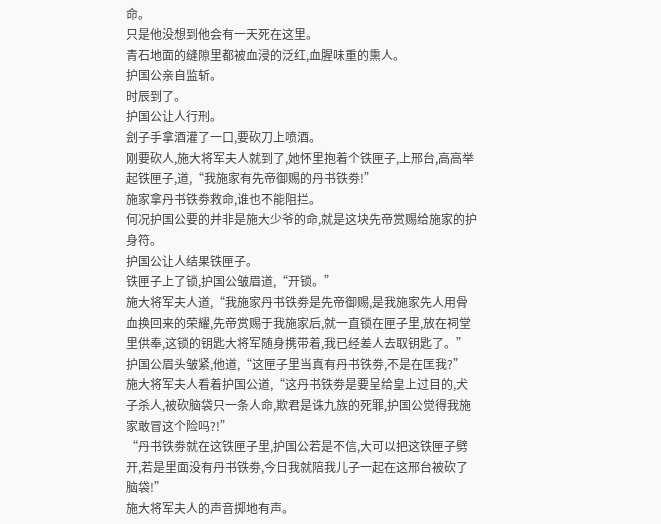命。
只是他没想到他会有一天死在这里。
青石地面的缝隙里都被血浸的泛红,血腥味重的熏人。
护国公亲自监斩。
时辰到了。
护国公让人行刑。
刽子手拿酒灌了一口,要砍刀上喷酒。
刚要砍人,施大将军夫人就到了,她怀里抱着个铁匣子,上邢台,高高举起铁匣子,道,“我施家有先帝御赐的丹书铁劵!”
施家拿丹书铁劵救命,谁也不能阻拦。
何况护国公要的并非是施大少爷的命,就是这块先帝赏赐给施家的护身符。
护国公让人结果铁匣子。
铁匣子上了锁,护国公皱眉道,“开锁。”
施大将军夫人道,“我施家丹书铁劵是先帝御赐,是我施家先人用骨血换回来的荣耀,先帝赏赐于我施家后,就一直锁在匣子里,放在祠堂里供奉,这锁的钥匙大将军随身携带着,我已经差人去取钥匙了。”
护国公眉头皱紧,他道,“这匣子里当真有丹书铁劵,不是在匡我?”
施大将军夫人看着护国公道,“这丹书铁劵是要呈给皇上过目的,犬子杀人,被砍脑袋只一条人命,欺君是诛九族的死罪,护国公觉得我施家敢冒这个险吗?!”
“丹书铁劵就在这铁匣子里,护国公若是不信,大可以把这铁匣子劈开,若是里面没有丹书铁劵,今日我就陪我儿子一起在这邢台被砍了脑袋!”
施大将军夫人的声音掷地有声。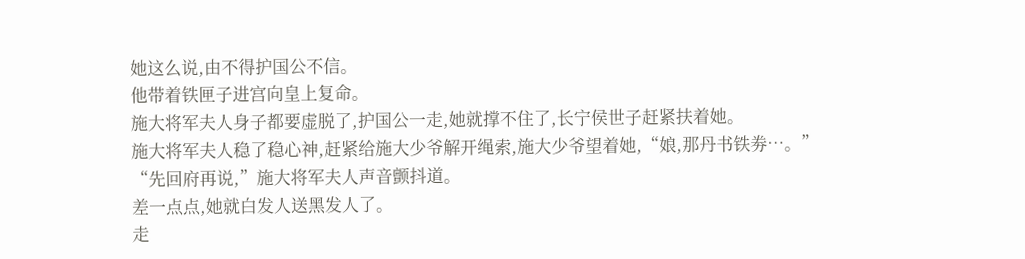她这么说,由不得护国公不信。
他带着铁匣子进宫向皇上复命。
施大将军夫人身子都要虚脱了,护国公一走,她就撑不住了,长宁侯世子赶紧扶着她。
施大将军夫人稳了稳心神,赶紧给施大少爷解开绳索,施大少爷望着她,“娘,那丹书铁劵…。”
“先回府再说,”施大将军夫人声音颤抖道。
差一点点,她就白发人送黑发人了。
走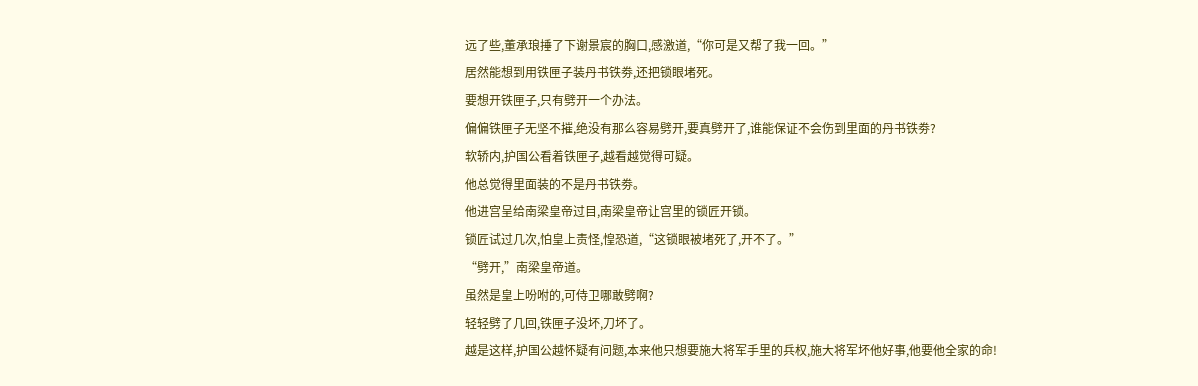远了些,董承琅捶了下谢景宸的胸口,感激道,“你可是又帮了我一回。”
居然能想到用铁匣子装丹书铁劵,还把锁眼堵死。
要想开铁匣子,只有劈开一个办法。
偏偏铁匣子无坚不摧,绝没有那么容易劈开,要真劈开了,谁能保证不会伤到里面的丹书铁劵?
软轿内,护国公看着铁匣子,越看越觉得可疑。
他总觉得里面装的不是丹书铁劵。
他进宫呈给南梁皇帝过目,南梁皇帝让宫里的锁匠开锁。
锁匠试过几次,怕皇上责怪,惶恐道,“这锁眼被堵死了,开不了。”
“劈开,”南梁皇帝道。
虽然是皇上吩咐的,可侍卫哪敢劈啊?
轻轻劈了几回,铁匣子没坏,刀坏了。
越是这样,护国公越怀疑有问题,本来他只想要施大将军手里的兵权,施大将军坏他好事,他要他全家的命!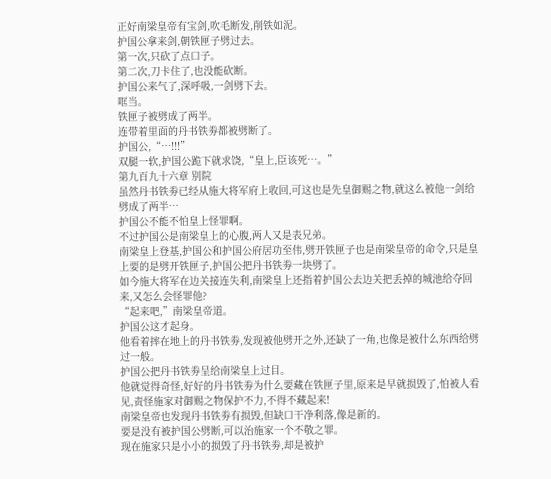正好南梁皇帝有宝剑,吹毛断发,削铁如泥。
护国公拿来剑,朝铁匣子劈过去。
第一次,只砍了点口子。
第二次,刀卡住了,也没能砍断。
护国公来气了,深呼吸,一剑劈下去。
哐当。
铁匣子被劈成了两半。
连带着里面的丹书铁劵都被劈断了。
护国公,“…!!!”
双腿一软,护国公跪下就求饶,“皇上,臣该死…。”
第九百九十六章 别院
虽然丹书铁劵已经从施大将军府上收回,可这也是先皇御赐之物,就这么被他一剑给劈成了两半…
护国公不能不怕皇上怪罪啊。
不过护国公是南梁皇上的心腹,两人又是表兄弟。
南梁皇上登基,护国公和护国公府居功至伟,劈开铁匣子也是南梁皇帝的命令,只是皇上要的是劈开铁匣子,护国公把丹书铁劵一块劈了。
如今施大将军在边关接连失利,南梁皇上还指着护国公去边关把丢掉的城池给夺回来,又怎么会怪罪他?
“起来吧,”南梁皇帝道。
护国公这才起身。
他看着摔在地上的丹书铁劵,发现被他劈开之外,还缺了一角,也像是被什么东西给劈过一般。
护国公把丹书铁劵呈给南梁皇上过目。
他就觉得奇怪,好好的丹书铁劵为什么要藏在铁匣子里,原来是早就损毁了,怕被人看见,责怪施家对御赐之物保护不力,不得不藏起来!
南梁皇帝也发现丹书铁劵有损毁,但缺口干净利落,像是新的。
要是没有被护国公劈断,可以治施家一个不敬之罪。
现在施家只是小小的损毁了丹书铁劵,却是被护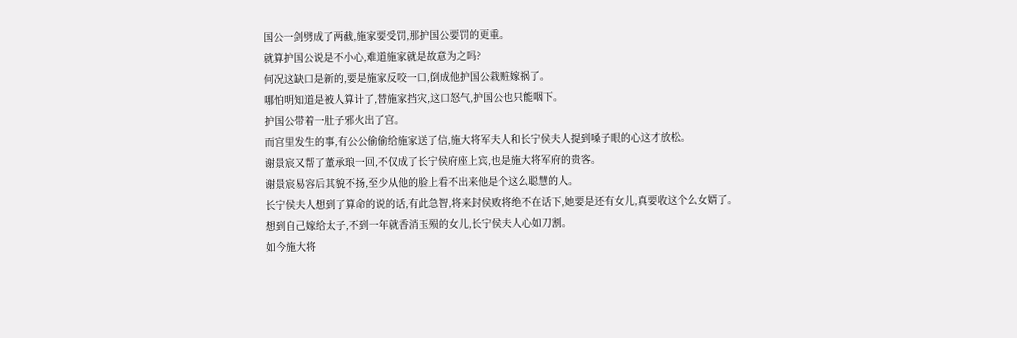国公一剑劈成了两截,施家要受罚,那护国公要罚的更重。
就算护国公说是不小心,难道施家就是故意为之吗?
何况这缺口是新的,要是施家反咬一口,倒成他护国公栽赃嫁祸了。
哪怕明知道是被人算计了,替施家挡灾,这口怒气,护国公也只能咽下。
护国公带着一肚子邪火出了宫。
而宫里发生的事,有公公偷偷给施家送了信,施大将军夫人和长宁侯夫人提到嗓子眼的心这才放松。
谢景宸又帮了董承琅一回,不仅成了长宁侯府座上宾,也是施大将军府的贵客。
谢景宸易容后其貌不扬,至少从他的脸上看不出来他是个这么聪慧的人。
长宁侯夫人想到了算命的说的话,有此急智,将来封侯败将绝不在话下,她要是还有女儿,真要收这个么女婿了。
想到自己嫁给太子,不到一年就香消玉殒的女儿,长宁侯夫人心如刀割。
如今施大将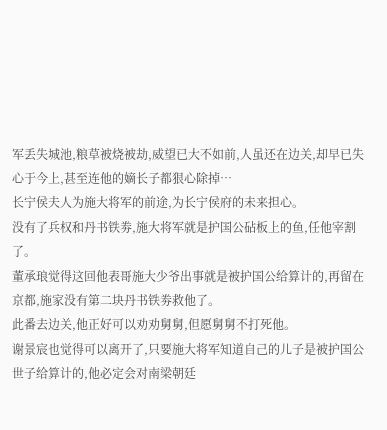军丢失城池,粮草被烧被劫,威望已大不如前,人虽还在边关,却早已失心于今上,甚至连他的嫡长子都狠心除掉…
长宁侯夫人为施大将军的前途,为长宁侯府的未来担心。
没有了兵权和丹书铁劵,施大将军就是护国公砧板上的鱼,任他宰割了。
董承琅觉得这回他表哥施大少爷出事就是被护国公给算计的,再留在京都,施家没有第二块丹书铁劵救他了。
此番去边关,他正好可以劝劝舅舅,但愿舅舅不打死他。
谢景宸也觉得可以离开了,只要施大将军知道自己的儿子是被护国公世子给算计的,他必定会对南梁朝廷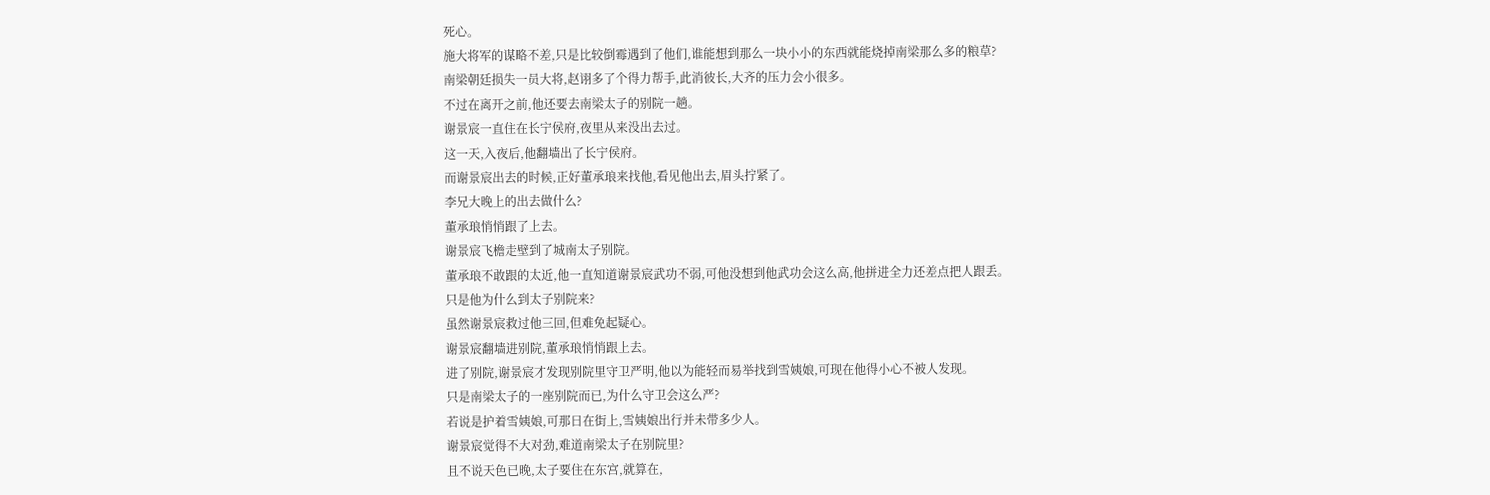死心。
施大将军的谋略不差,只是比较倒霉遇到了他们,谁能想到那么一块小小的东西就能烧掉南梁那么多的粮草?
南梁朝廷损失一员大将,赵诩多了个得力帮手,此消彼长,大齐的压力会小很多。
不过在离开之前,他还要去南梁太子的别院一趟。
谢景宸一直住在长宁侯府,夜里从来没出去过。
这一天,入夜后,他翻墙出了长宁侯府。
而谢景宸出去的时候,正好董承琅来找他,看见他出去,眉头拧紧了。
李兄大晚上的出去做什么?
董承琅悄悄跟了上去。
谢景宸飞檐走壁到了城南太子别院。
董承琅不敢跟的太近,他一直知道谢景宸武功不弱,可他没想到他武功会这么高,他拼进全力还差点把人跟丢。
只是他为什么到太子别院来?
虽然谢景宸救过他三回,但难免起疑心。
谢景宸翻墙进别院,董承琅悄悄跟上去。
进了别院,谢景宸才发现别院里守卫严明,他以为能轻而易举找到雪姨娘,可现在他得小心不被人发现。
只是南梁太子的一座别院而已,为什么守卫会这么严?
若说是护着雪姨娘,可那日在街上,雪姨娘出行并未带多少人。
谢景宸觉得不大对劲,难道南梁太子在别院里?
且不说天色已晚,太子要住在东宫,就算在,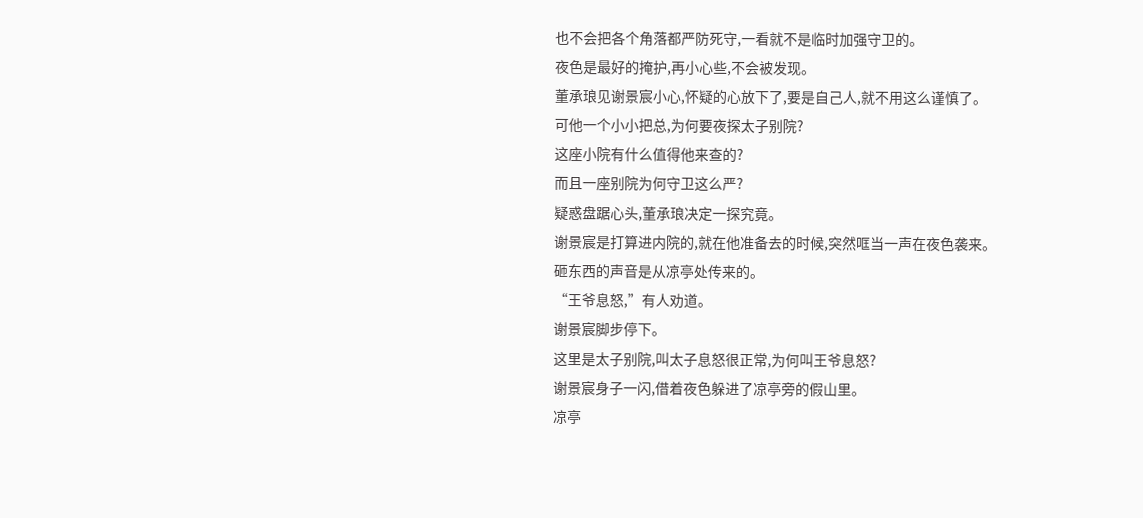也不会把各个角落都严防死守,一看就不是临时加强守卫的。
夜色是最好的掩护,再小心些,不会被发现。
董承琅见谢景宸小心,怀疑的心放下了,要是自己人,就不用这么谨慎了。
可他一个小小把总,为何要夜探太子别院?
这座小院有什么值得他来查的?
而且一座别院为何守卫这么严?
疑惑盘踞心头,董承琅决定一探究竟。
谢景宸是打算进内院的,就在他准备去的时候,突然哐当一声在夜色袭来。
砸东西的声音是从凉亭处传来的。
“王爷息怒,”有人劝道。
谢景宸脚步停下。
这里是太子别院,叫太子息怒很正常,为何叫王爷息怒?
谢景宸身子一闪,借着夜色躲进了凉亭旁的假山里。
凉亭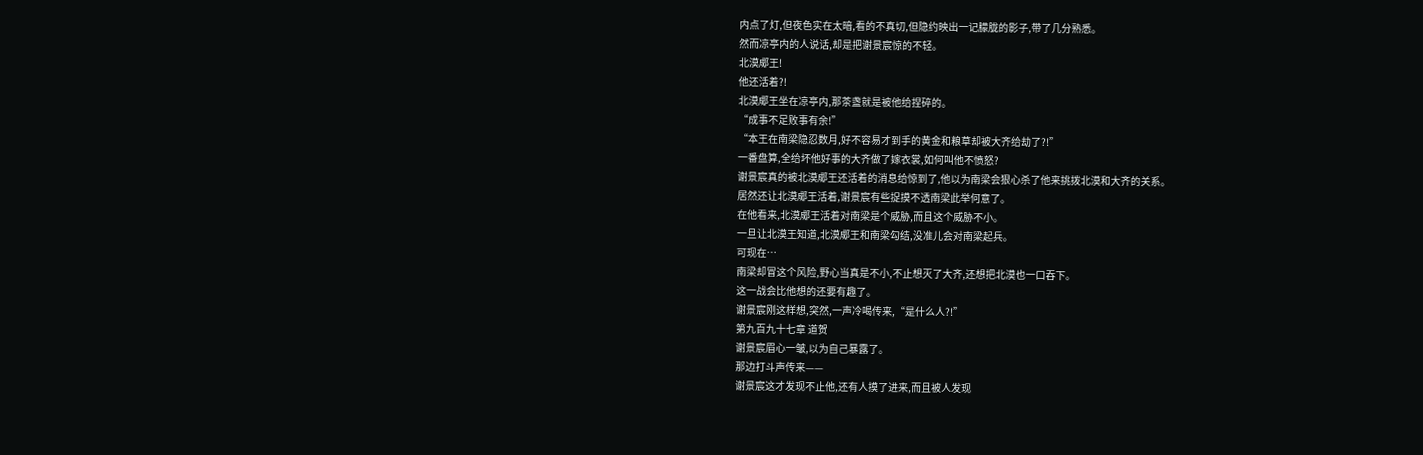内点了灯,但夜色实在太暗,看的不真切,但隐约映出一记朦胧的影子,带了几分熟悉。
然而凉亭内的人说话,却是把谢景宸惊的不轻。
北漠郕王!
他还活着?!
北漠郕王坐在凉亭内,那茶盏就是被他给捏碎的。
“成事不足败事有余!”
“本王在南梁隐忍数月,好不容易才到手的黄金和粮草却被大齐给劫了?!”
一番盘算,全给坏他好事的大齐做了嫁衣裳,如何叫他不愤怒?
谢景宸真的被北漠郕王还活着的消息给惊到了,他以为南梁会狠心杀了他来挑拨北漠和大齐的关系。
居然还让北漠郕王活着,谢景宸有些捉摸不透南梁此举何意了。
在他看来,北漠郕王活着对南梁是个威胁,而且这个威胁不小。
一旦让北漠王知道,北漠郕王和南梁勾结,没准儿会对南梁起兵。
可现在…
南梁却冒这个风险,野心当真是不小,不止想灭了大齐,还想把北漠也一口吞下。
这一战会比他想的还要有趣了。
谢景宸刚这样想,突然,一声冷喝传来,“是什么人?!”
第九百九十七章 道贺
谢景宸眉心一皱,以为自己暴露了。
那边打斗声传来——
谢景宸这才发现不止他,还有人摸了进来,而且被人发现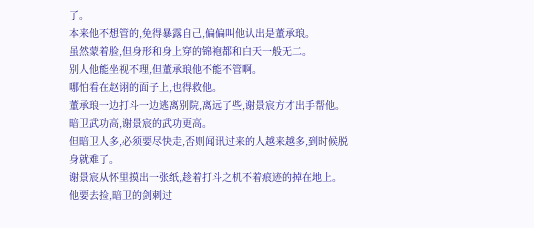了。
本来他不想管的,免得暴露自己,偏偏叫他认出是董承琅。
虽然蒙着脸,但身形和身上穿的锦袍都和白天一般无二。
别人他能坐视不理,但董承琅他不能不管啊。
哪怕看在赵诩的面子上,也得救他。
董承琅一边打斗一边逃离别院,离远了些,谢景宸方才出手帮他。
暗卫武功高,谢景宸的武功更高。
但暗卫人多,必须要尽快走,否则闻讯过来的人越来越多,到时候脱身就难了。
谢景宸从怀里摸出一张纸,趁着打斗之机不着痕迹的掉在地上。
他要去捡,暗卫的剑刺过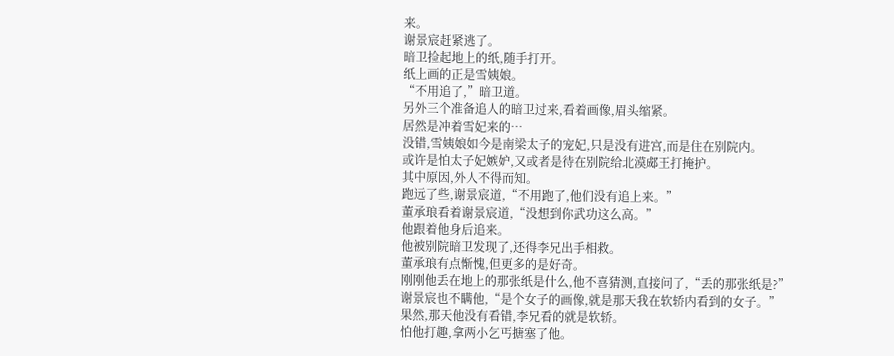来。
谢景宸赶紧逃了。
暗卫捡起地上的纸,随手打开。
纸上画的正是雪姨娘。
“不用追了,”暗卫道。
另外三个准备追人的暗卫过来,看着画像,眉头缩紧。
居然是冲着雪妃来的…
没错,雪姨娘如今是南梁太子的宠妃,只是没有进宫,而是住在别院内。
或许是怕太子妃嫉妒,又或者是待在别院给北漠郕王打掩护。
其中原因,外人不得而知。
跑远了些,谢景宸道,“不用跑了,他们没有追上来。”
董承琅看着谢景宸道,“没想到你武功这么高。”
他跟着他身后追来。
他被别院暗卫发现了,还得李兄出手相救。
董承琅有点惭愧,但更多的是好奇。
刚刚他丢在地上的那张纸是什么,他不喜猜测,直接问了,“丢的那张纸是?”
谢景宸也不瞒他,“是个女子的画像,就是那天我在软轿内看到的女子。”
果然,那天他没有看错,李兄看的就是软轿。
怕他打趣,拿两小乞丐搪塞了他。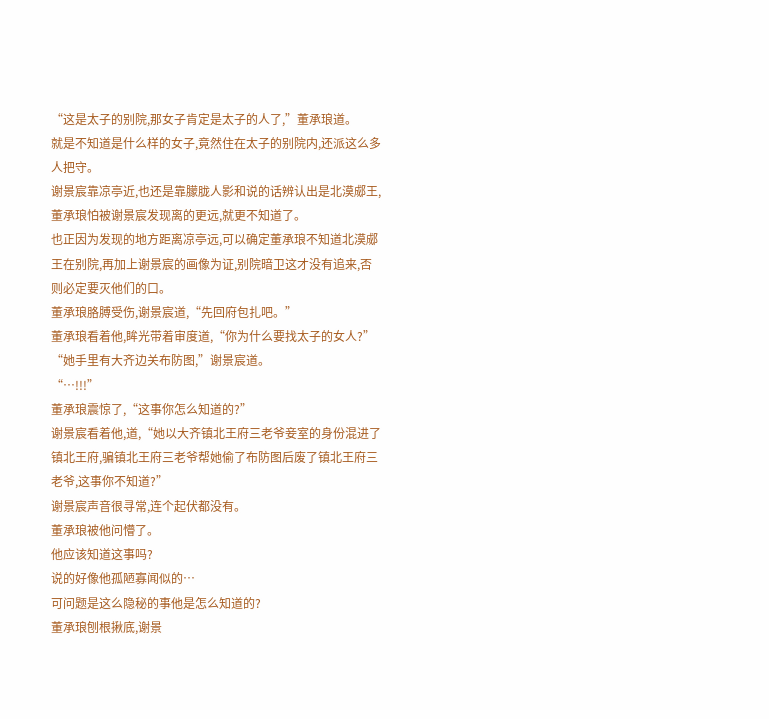“这是太子的别院,那女子肯定是太子的人了,”董承琅道。
就是不知道是什么样的女子,竟然住在太子的别院内,还派这么多人把守。
谢景宸靠凉亭近,也还是靠朦胧人影和说的话辨认出是北漠郕王,董承琅怕被谢景宸发现离的更远,就更不知道了。
也正因为发现的地方距离凉亭远,可以确定董承琅不知道北漠郕王在别院,再加上谢景宸的画像为证,别院暗卫这才没有追来,否则必定要灭他们的口。
董承琅胳膊受伤,谢景宸道,“先回府包扎吧。”
董承琅看着他,眸光带着审度道,“你为什么要找太子的女人?”
“她手里有大齐边关布防图,”谢景宸道。
“…!!!”
董承琅震惊了,“这事你怎么知道的?”
谢景宸看着他,道,“她以大齐镇北王府三老爷妾室的身份混进了镇北王府,骗镇北王府三老爷帮她偷了布防图后废了镇北王府三老爷,这事你不知道?”
谢景宸声音很寻常,连个起伏都没有。
董承琅被他问懵了。
他应该知道这事吗?
说的好像他孤陋寡闻似的…
可问题是这么隐秘的事他是怎么知道的?
董承琅刨根揪底,谢景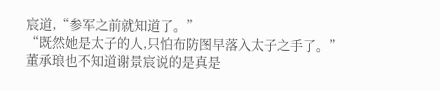宸道,“参军之前就知道了。”
“既然她是太子的人,只怕布防图早落入太子之手了。”
董承琅也不知道谢景宸说的是真是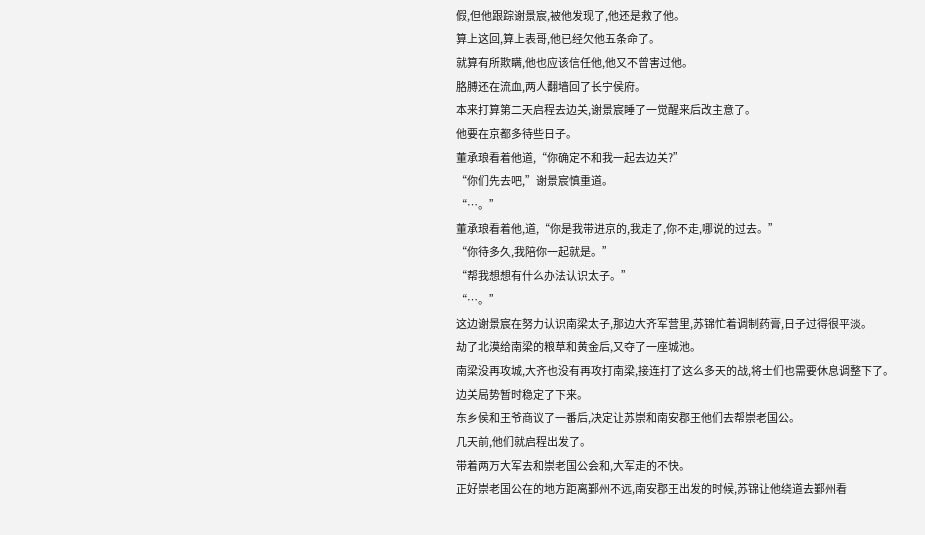假,但他跟踪谢景宸,被他发现了,他还是救了他。
算上这回,算上表哥,他已经欠他五条命了。
就算有所欺瞒,他也应该信任他,他又不曾害过他。
胳膊还在流血,两人翻墙回了长宁侯府。
本来打算第二天启程去边关,谢景宸睡了一觉醒来后改主意了。
他要在京都多待些日子。
董承琅看着他道,“你确定不和我一起去边关?”
“你们先去吧,”谢景宸慎重道。
“…。”
董承琅看着他,道,“你是我带进京的,我走了,你不走,哪说的过去。”
“你待多久,我陪你一起就是。”
“帮我想想有什么办法认识太子。”
“…。”
这边谢景宸在努力认识南梁太子,那边大齐军营里,苏锦忙着调制药膏,日子过得很平淡。
劫了北漠给南梁的粮草和黄金后,又夺了一座城池。
南梁没再攻城,大齐也没有再攻打南梁,接连打了这么多天的战,将士们也需要休息调整下了。
边关局势暂时稳定了下来。
东乡侯和王爷商议了一番后,决定让苏崇和南安郡王他们去帮崇老国公。
几天前,他们就启程出发了。
带着两万大军去和崇老国公会和,大军走的不快。
正好崇老国公在的地方距离鄞州不远,南安郡王出发的时候,苏锦让他绕道去鄞州看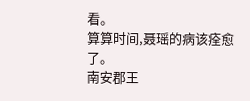看。
算算时间,聂瑶的病该痊愈了。
南安郡王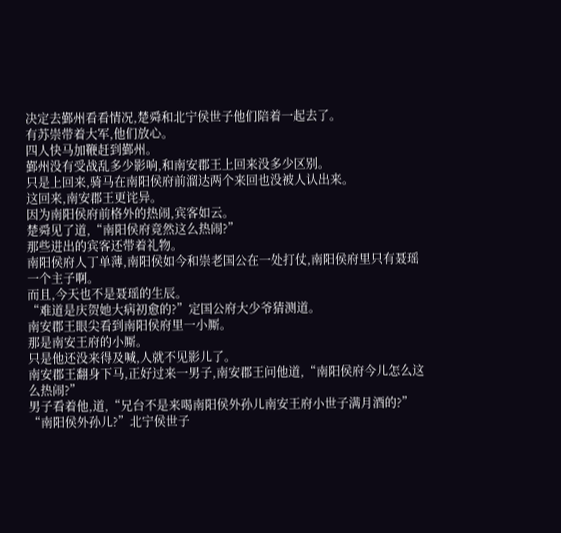决定去鄞州看看情况,楚舜和北宁侯世子他们陪着一起去了。
有苏崇带着大军,他们放心。
四人快马加鞭赶到鄞州。
鄞州没有受战乱多少影响,和南安郡王上回来没多少区别。
只是上回来,骑马在南阳侯府前溜达两个来回也没被人认出来。
这回来,南安郡王更诧异。
因为南阳侯府前格外的热闹,宾客如云。
楚舜见了道,“南阳侯府竟然这么热闹?”
那些进出的宾客还带着礼物。
南阳侯府人丁单薄,南阳侯如今和崇老国公在一处打仗,南阳侯府里只有聂瑶一个主子啊。
而且,今天也不是聂瑶的生辰。
“难道是庆贺她大病初愈的?”定国公府大少爷猜测道。
南安郡王眼尖看到南阳侯府里一小厮。
那是南安王府的小厮。
只是他还没来得及喊,人就不见影儿了。
南安郡王翻身下马,正好过来一男子,南安郡王问他道,“南阳侯府今儿怎么这么热闹?”
男子看着他,道,“兄台不是来喝南阳侯外孙儿南安王府小世子满月酒的?”
“南阳侯外孙儿?”北宁侯世子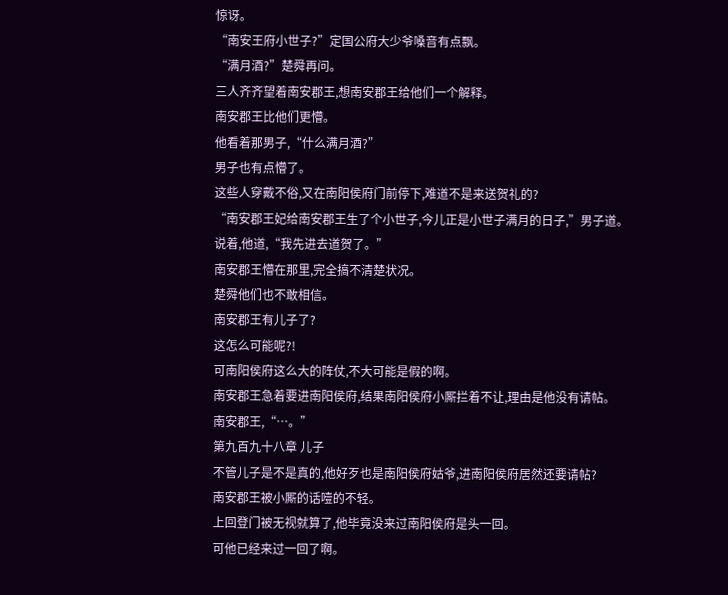惊讶。
“南安王府小世子?”定国公府大少爷嗓音有点飘。
“满月酒?”楚舜再问。
三人齐齐望着南安郡王,想南安郡王给他们一个解释。
南安郡王比他们更懵。
他看着那男子,“什么满月酒?”
男子也有点懵了。
这些人穿戴不俗,又在南阳侯府门前停下,难道不是来送贺礼的?
“南安郡王妃给南安郡王生了个小世子,今儿正是小世子满月的日子,”男子道。
说着,他道,“我先进去道贺了。”
南安郡王懵在那里,完全搞不清楚状况。
楚舜他们也不敢相信。
南安郡王有儿子了?
这怎么可能呢?!
可南阳侯府这么大的阵仗,不大可能是假的啊。
南安郡王急着要进南阳侯府,结果南阳侯府小厮拦着不让,理由是他没有请帖。
南安郡王,“…。”
第九百九十八章 儿子
不管儿子是不是真的,他好歹也是南阳侯府姑爷,进南阳侯府居然还要请帖?
南安郡王被小厮的话噎的不轻。
上回登门被无视就算了,他毕竟没来过南阳侯府是头一回。
可他已经来过一回了啊。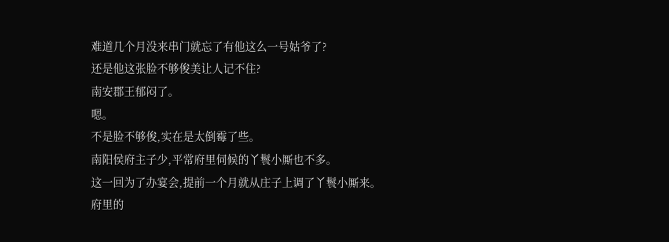难道几个月没来串门就忘了有他这么一号姑爷了?
还是他这张脸不够俊美让人记不住?
南安郡王郁闷了。
嗯。
不是脸不够俊,实在是太倒霉了些。
南阳侯府主子少,平常府里伺候的丫鬟小厮也不多。
这一回为了办宴会,提前一个月就从庄子上调了丫鬟小厮来。
府里的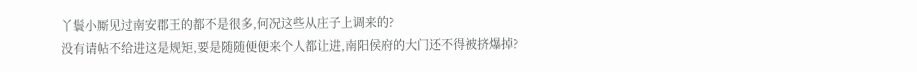丫鬟小厮见过南安郡王的都不是很多,何况这些从庄子上调来的?
没有请帖不给进这是规矩,要是随随便便来个人都让进,南阳侯府的大门还不得被挤爆掉?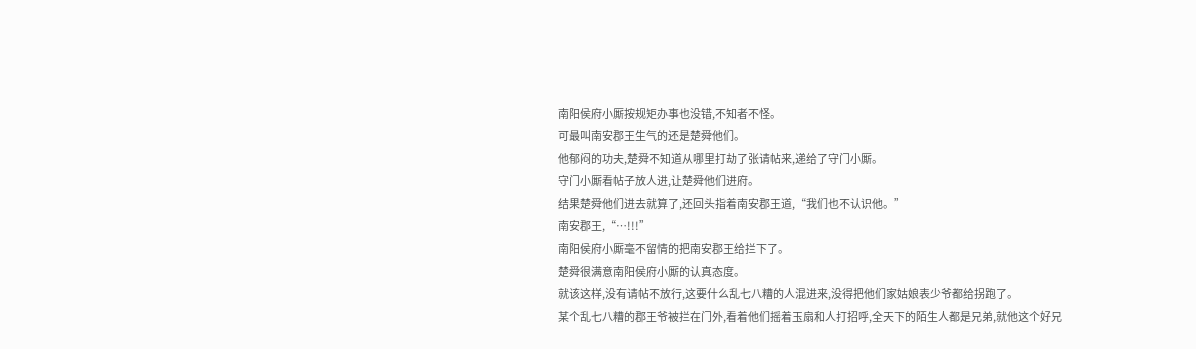南阳侯府小厮按规矩办事也没错,不知者不怪。
可最叫南安郡王生气的还是楚舜他们。
他郁闷的功夫,楚舜不知道从哪里打劫了张请帖来,递给了守门小厮。
守门小厮看帖子放人进,让楚舜他们进府。
结果楚舜他们进去就算了,还回头指着南安郡王道,“我们也不认识他。”
南安郡王,“…!!!”
南阳侯府小厮毫不留情的把南安郡王给拦下了。
楚舜很满意南阳侯府小厮的认真态度。
就该这样,没有请帖不放行,这要什么乱七八糟的人混进来,没得把他们家姑娘表少爷都给拐跑了。
某个乱七八糟的郡王爷被拦在门外,看着他们摇着玉扇和人打招呼,全天下的陌生人都是兄弟,就他这个好兄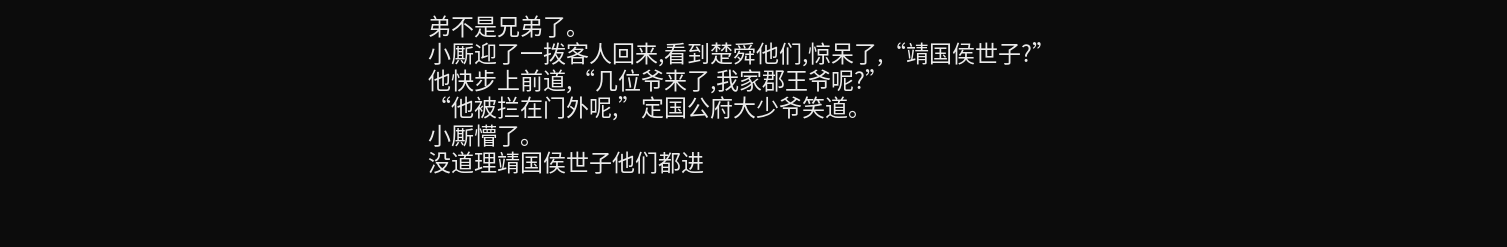弟不是兄弟了。
小厮迎了一拨客人回来,看到楚舜他们,惊呆了,“靖国侯世子?”
他快步上前道,“几位爷来了,我家郡王爷呢?”
“他被拦在门外呢,”定国公府大少爷笑道。
小厮懵了。
没道理靖国侯世子他们都进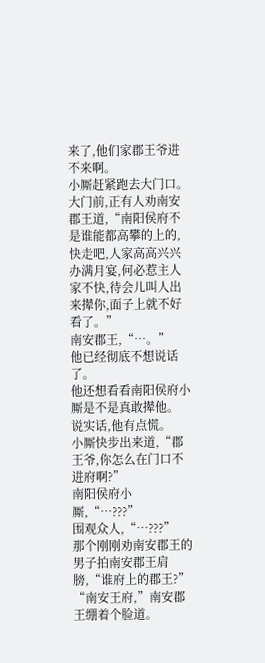来了,他们家郡王爷进不来啊。
小厮赶紧跑去大门口。
大门前,正有人劝南安郡王道,“南阳侯府不是谁能都高攀的上的,快走吧,人家高高兴兴办满月宴,何必惹主人家不快,待会儿叫人出来撵你,面子上就不好看了。”
南安郡王,“…。”
他已经彻底不想说话了。
他还想看看南阳侯府小厮是不是真敢撵他。
说实话,他有点慌。
小厮快步出来道,“郡王爷,你怎么在门口不进府啊?”
南阳侯府小厮,“…???”
围观众人,“…???”
那个刚刚劝南安郡王的男子拍南安郡王肩膀,“谁府上的郡王?”
“南安王府,”南安郡王绷着个脸道。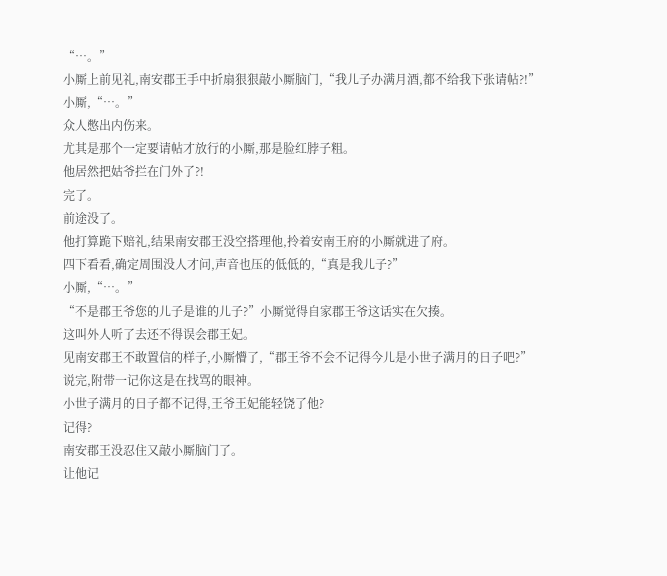“…。”
小厮上前见礼,南安郡王手中折扇狠狠敲小厮脑门,“我儿子办满月酒,都不给我下张请帖?!”
小厮,“…。”
众人憋出内伤来。
尤其是那个一定要请帖才放行的小厮,那是脸红脖子粗。
他居然把姑爷拦在门外了?!
完了。
前途没了。
他打算跪下赔礼,结果南安郡王没空搭理他,拎着安南王府的小厮就进了府。
四下看看,确定周围没人才问,声音也压的低低的,“真是我儿子?”
小厮,“…。”
“不是郡王爷您的儿子是谁的儿子?”小厮觉得自家郡王爷这话实在欠揍。
这叫外人听了去还不得误会郡王妃。
见南安郡王不敢置信的样子,小厮懵了,“郡王爷不会不记得今儿是小世子满月的日子吧?”
说完,附带一记你这是在找骂的眼神。
小世子满月的日子都不记得,王爷王妃能轻饶了他?
记得?
南安郡王没忍住又敲小厮脑门了。
让他记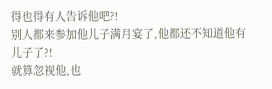得也得有人告诉他吧?!
别人都来参加他儿子满月宴了,他都还不知道他有儿子了?!
就算忽视他,也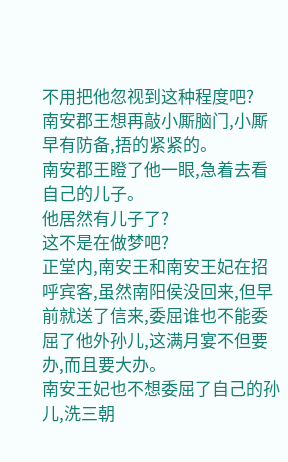不用把他忽视到这种程度吧?
南安郡王想再敲小厮脑门,小厮早有防备,捂的紧紧的。
南安郡王瞪了他一眼,急着去看自己的儿子。
他居然有儿子了?
这不是在做梦吧?
正堂内,南安王和南安王妃在招呼宾客,虽然南阳侯没回来,但早前就送了信来,委屈谁也不能委屈了他外孙儿,这满月宴不但要办,而且要大办。
南安王妃也不想委屈了自己的孙儿,洗三朝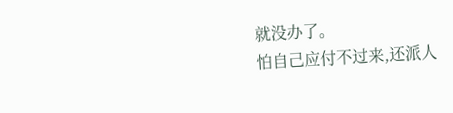就没办了。
怕自己应付不过来,还派人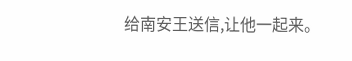给南安王送信,让他一起来。